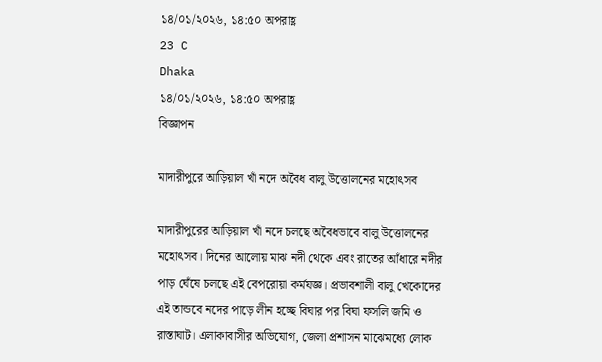১৪/০১/২০২৬, ১৪:৫০ অপরাহ্ণ
23 C
Dhaka
১৪/০১/২০২৬, ১৪:৫০ অপরাহ্ণ
বিজ্ঞাপন

মাদারীপুরে আড়িয়াল খাঁ নদে অবৈধ বালু উত্তোলনের মহোৎসব

মাদারীপুরের আড়িয়াল খাঁ নদে চলছে অবৈধভাবে বালু উত্তোলনের মহোৎসব। দিনের আলোয় মাঝ নদী থেকে এবং রাতের আঁধারে নদীর পাড় ঘেঁষে চলছে এই বেপরোয়া কর্মযজ্ঞ। প্রভাবশালী বালু খেকোদের এই তান্ডবে নদের পাড়ে লীন হচ্ছে বিঘার পর বিঘা ফসলি জমি ও রাস্তাঘাট। এলাকাবাসীর অভিযোগ, জেলা প্রশাসন মাঝেমধ্যে লোক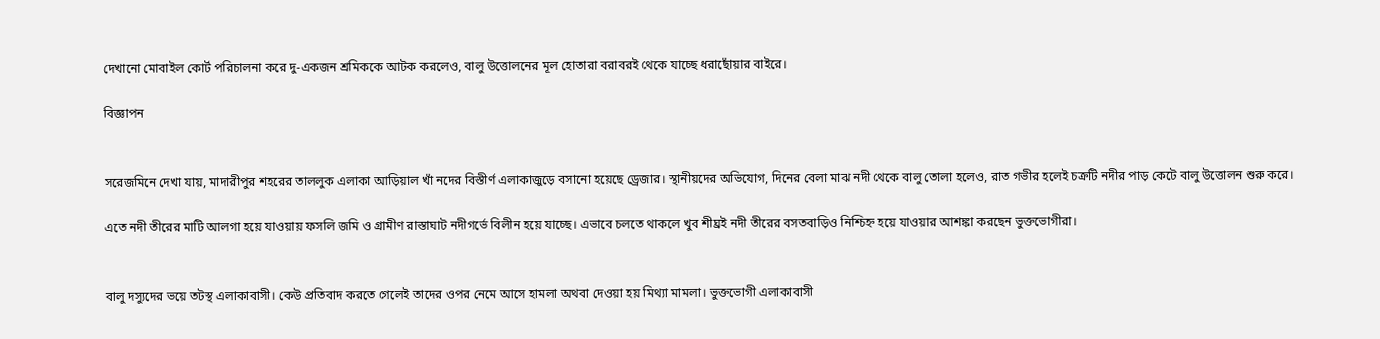দেখানো মোবাইল কোর্ট পরিচালনা করে দু-একজন শ্রমিককে আটক করলেও, বালু উত্তোলনের মূল হোতারা বরাবরই থেকে যাচ্ছে ধরাছোঁয়ার বাইরে।

বিজ্ঞাপন


সরেজমিনে দেখা যায়, মাদারীপুর শহরের তাললুক এলাকা আড়িয়াল খাঁ নদের বিস্তীর্ণ এলাকাজুড়ে বসানো হয়েছে ড্রেজার। স্থানীয়দের অভিযোগ, দিনের বেলা মাঝ নদী থেকে বালু তোলা হলেও, রাত গভীর হলেই চক্রটি নদীর পাড় কেটে বালু উত্তোলন শুরু করে।

এতে নদী তীরের মাটি আলগা হয়ে যাওয়ায় ফসলি জমি ও গ্রামীণ রাস্তাঘাট নদীগর্ভে বিলীন হয়ে যাচ্ছে। এভাবে চলতে থাকলে খুব শীঘ্রই নদী তীরের বসতবাড়িও নিশ্চিহ্ন হয়ে যাওয়ার আশঙ্কা করছেন ভুক্তভোগীরা।


বালু দস্যুদের ভয়ে তটস্থ এলাকাবাসী। কেউ প্রতিবাদ করতে গেলেই তাদের ওপর নেমে আসে হামলা অথবা দেওয়া হয় মিথ্যা মামলা। ভুক্তভোগী এলাকাবাসী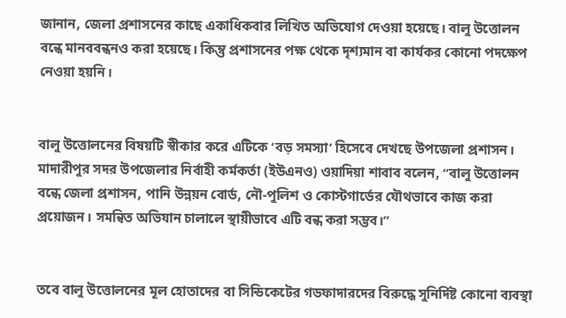জানান, জেলা প্রশাসনের কাছে একাধিকবার লিখিত অভিযোগ দেওয়া হয়েছে। বালু উত্তোলন বন্ধে মানববন্ধনও করা হয়েছে। কিন্তু প্রশাসনের পক্ষ থেকে দৃশ্যমান বা কার্যকর কোনো পদক্ষেপ নেওয়া হয়নি।


বালু উত্তোলনের বিষয়টি স্বীকার করে এটিকে ‘বড় সমস্যা’ হিসেবে দেখছে উপজেলা প্রশাসন। মাদারীপুর সদর উপজেলার নির্বাহী কর্মকর্তা (ইউএনও) ওয়াদিয়া শাবাব বলেন, ‘‘বালু উত্তোলন বন্ধে জেলা প্রশাসন, পানি উন্নয়ন বোর্ড, নৌ-পুলিশ ও কোস্টগার্ডের যৌথভাবে কাজ করা প্রয়োজন। সমন্বিত অভিযান চালালে স্থায়ীভাবে এটি বন্ধ করা সম্ভব।’’


তবে বালু উত্তোলনের মূল হোতাদের বা সিন্ডিকেটের গডফাদারদের বিরুদ্ধে সুনির্দিষ্ট কোনো ব্যবস্থা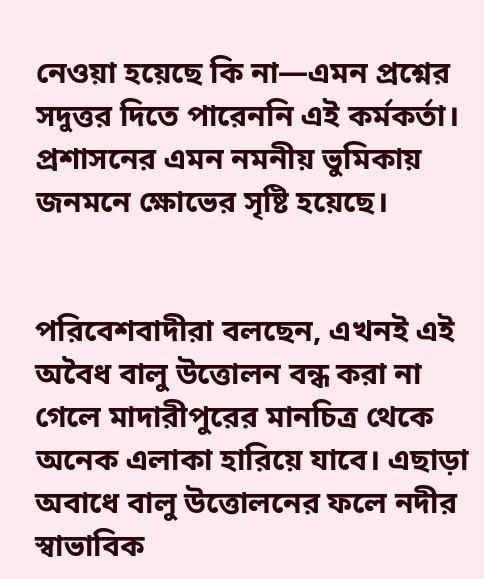নেওয়া হয়েছে কি না—এমন প্রশ্নের সদুত্তর দিতে পারেননি এই কর্মকর্তা। প্রশাসনের এমন নমনীয় ভুমিকায় জনমনে ক্ষোভের সৃষ্টি হয়েছে।


পরিবেশবাদীরা বলছেন, এখনই এই অবৈধ বালু উত্তোলন বন্ধ করা না গেলে মাদারীপুরের মানচিত্র থেকে অনেক এলাকা হারিয়ে যাবে। এছাড়া অবাধে বালু উত্তোলনের ফলে নদীর স্বাভাবিক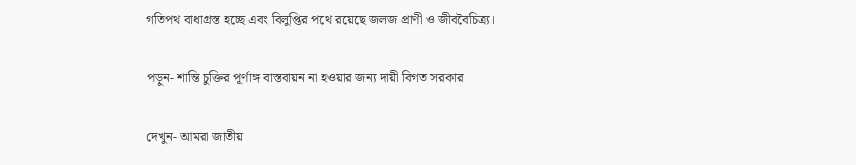গতিপথ বাধাগ্রস্ত হচ্ছে এবং বিলুপ্তির পথে রয়েছে জলজ প্রাণী ও জীববৈচিত্র্য।

পড়ুন- শান্তি চুক্তির পূর্ণাঙ্গ বাস্তবায়ন না হওয়ার জন্য দায়ী বিগত সরকার

দেখুন- আমরা জাতীয়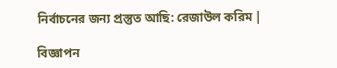নির্বাচনের জন্য প্রস্তুত আছি: রেজাউল করিম |

বিজ্ঞাপন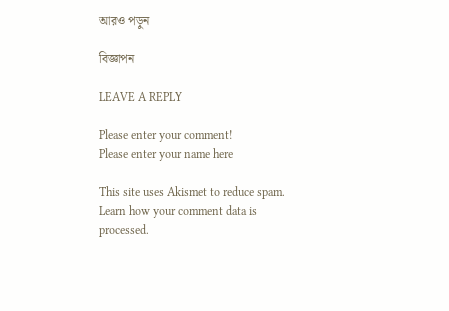আরও পড়ুন

বিজ্ঞাপন

LEAVE A REPLY

Please enter your comment!
Please enter your name here

This site uses Akismet to reduce spam. Learn how your comment data is processed.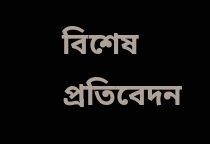বিশেষ প্রতিবেদন